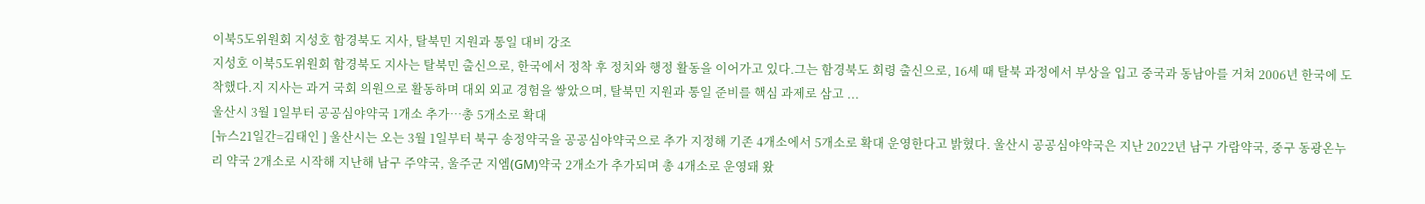이북5도위원회 지성호 함경북도 지사, 탈북민 지원과 통일 대비 강조
지성호 이북5도위원회 함경북도 지사는 탈북민 출신으로, 한국에서 정착 후 정치와 행정 활동을 이어가고 있다.그는 함경북도 회령 출신으로, 16세 때 탈북 과정에서 부상을 입고 중국과 동남아를 거쳐 2006년 한국에 도착했다.지 지사는 과거 국회 의원으로 활동하며 대외 외교 경험을 쌓았으며, 탈북민 지원과 통일 준비를 핵심 과제로 삼고 ...
울산시 3월 1일부터 공공심야약국 1개소 추가…총 5개소로 확대
[뉴스21일간=김태인 ] 울산시는 오는 3월 1일부터 북구 송정약국을 공공심야약국으로 추가 지정해 기존 4개소에서 5개소로 확대 운영한다고 밝혔다. 울산시 공공심야약국은 지난 2022년 남구 가람약국, 중구 동광온누리 약국 2개소로 시작해 지난해 남구 주약국, 울주군 지엠(GM)약국 2개소가 추가되며 총 4개소로 운영돼 왔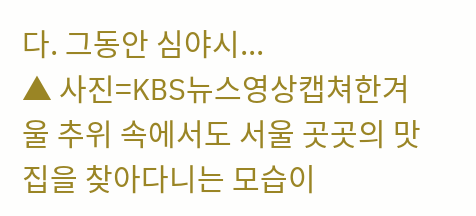다. 그동안 심야시...
▲ 사진=KBS뉴스영상캡쳐한겨울 추위 속에서도 서울 곳곳의 맛집을 찾아다니는 모습이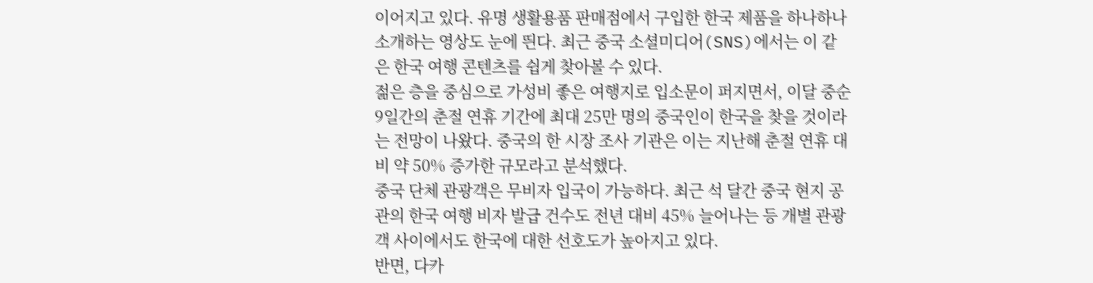이어지고 있다. 유명 생활용품 판매점에서 구입한 한국 제품을 하나하나 소개하는 영상도 눈에 띈다. 최근 중국 소셜미디어(SNS)에서는 이 같은 한국 여행 콘텐츠를 쉽게 찾아볼 수 있다.
젊은 층을 중심으로 가성비 좋은 여행지로 입소문이 퍼지면서, 이달 중순 9일간의 춘절 연휴 기간에 최대 25만 명의 중국인이 한국을 찾을 것이라는 전망이 나왔다. 중국의 한 시장 조사 기관은 이는 지난해 춘절 연휴 대비 약 50% 증가한 규모라고 분석했다.
중국 단체 관광객은 무비자 입국이 가능하다. 최근 석 달간 중국 현지 공관의 한국 여행 비자 발급 건수도 전년 대비 45% 늘어나는 등 개별 관광객 사이에서도 한국에 대한 선호도가 높아지고 있다.
반면, 다카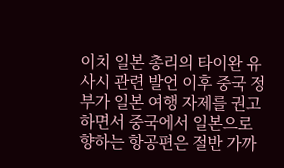이치 일본 총리의 타이완 유사시 관련 발언 이후 중국 정부가 일본 여행 자제를 권고하면서 중국에서 일본으로 향하는 항공편은 절반 가까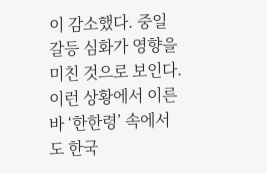이 감소했다. 중일 갈등 심화가 영향을 미친 것으로 보인다.
이런 상황에서 이른바 ‘한한령’ 속에서도 한국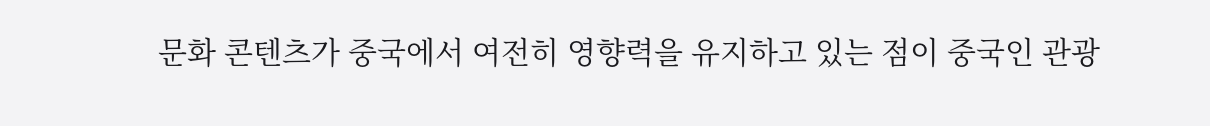문화 콘텐츠가 중국에서 여전히 영향력을 유지하고 있는 점이 중국인 관광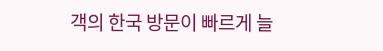객의 한국 방문이 빠르게 늘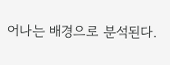어나는 배경으로 분석된다.